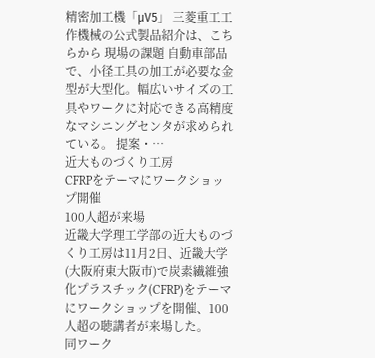精密加工機「μV5」 三菱重工工作機械の公式製品紹介は、こちらから 現場の課題 自動車部品で、小径工具の加工が必要な金型が大型化。幅広いサイズの工具やワークに対応できる高精度なマシニングセンタが求められている。 提案・…
近大ものづくり工房
CFRPをテーマにワークショップ開催
100人超が来場
近畿大学理工学部の近大ものづくり工房は11月2日、近畿大学(大阪府東大阪市)で炭素繊維強化プラスチック(CFRP)をテーマにワークショップを開催、100人超の聴講者が来場した。
同ワーク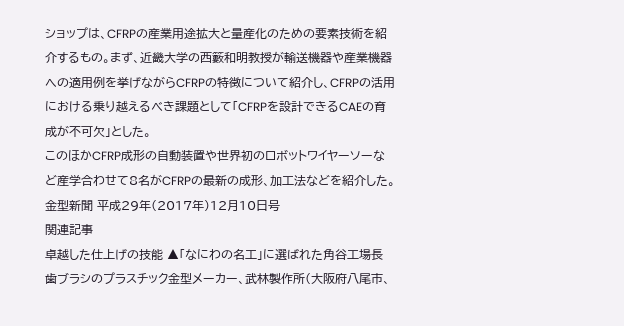ショップは、CFRPの産業用途拡大と量産化のための要素技術を紹介するもの。まず、近畿大学の西籔和明教授が輸送機器や産業機器への適用例を挙げながらCFRPの特徴について紹介し、CFRPの活用における乗り越えるべき課題として「CFRPを設計できるCAEの育成が不可欠」とした。
このほかCFRP成形の自動装置や世界初のロボットワイヤーソーなど産学合わせて8名がCFRPの最新の成形、加工法などを紹介した。
金型新聞 平成29年(2017年)12月10日号
関連記事
卓越した仕上げの技能 ▲「なにわの名工」に選ばれた角谷工場長 歯ブラシのプラスチック金型メーカー、武林製作所(大阪府八尾市、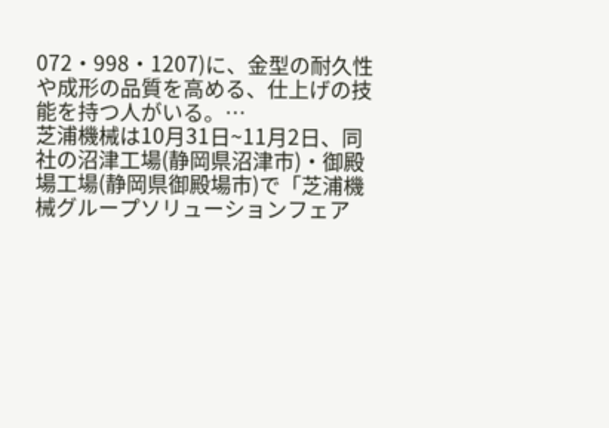072・998・1207)に、金型の耐久性や成形の品質を高める、仕上げの技能を持つ人がいる。…
芝浦機械は10月31日~11月2日、同社の沼津工場(静岡県沼津市)・御殿場工場(静岡県御殿場市)で「芝浦機械グループソリューションフェア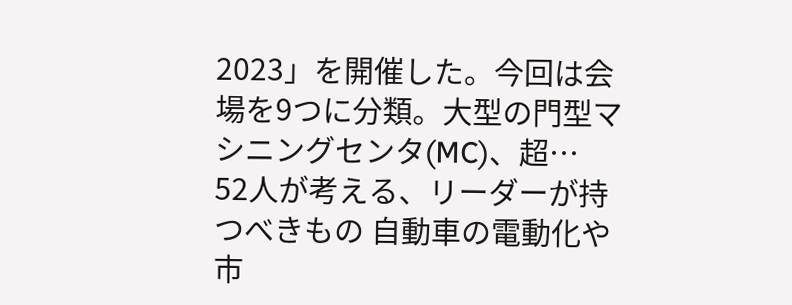2023」を開催した。今回は会場を9つに分類。大型の門型マシニングセンタ(MC)、超…
52人が考える、リーダーが持つべきもの 自動車の電動化や市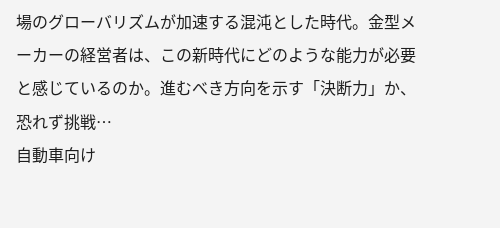場のグローバリズムが加速する混沌とした時代。金型メーカーの経営者は、この新時代にどのような能力が必要と感じているのか。進むべき方向を示す「決断力」か、恐れず挑戦…
自動車向け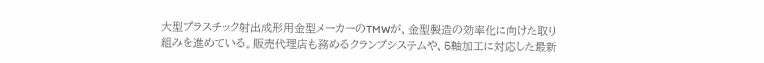大型プラスチック射出成形用金型メーカーのTMWが、金型製造の効率化に向けた取り組みを進めている。販売代理店も務めるクランプシステムや、5軸加工に対応した最新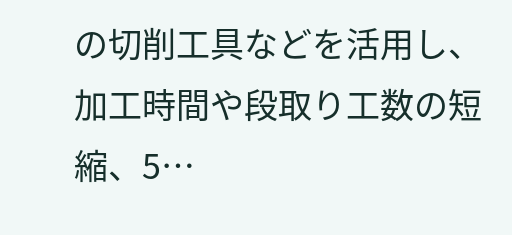の切削工具などを活用し、加工時間や段取り工数の短縮、5…